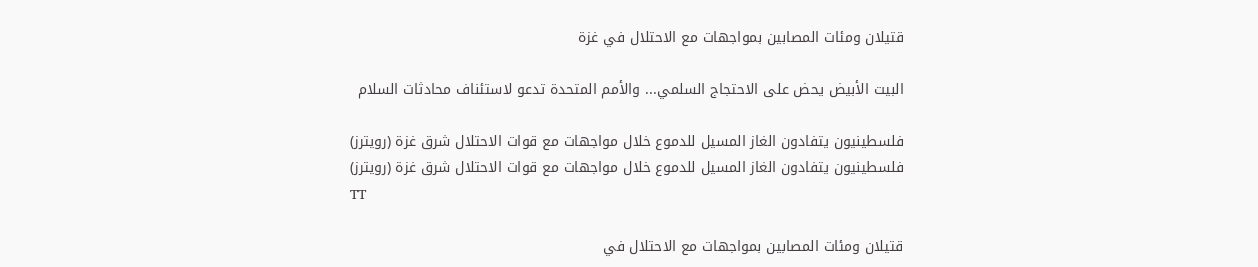قتيلان ومئات المصابين بمواجهات مع الاحتلال في غزة

البيت الأبيض يحض على الاحتجاج السلمي... والأمم المتحدة تدعو لاستئناف محادثات السلام

فلسطينيون يتفادون الغاز المسيل للدموع خلال مواجهات مع قوات الاحتلال شرق غزة (رويترز)
فلسطينيون يتفادون الغاز المسيل للدموع خلال مواجهات مع قوات الاحتلال شرق غزة (رويترز)
TT

قتيلان ومئات المصابين بمواجهات مع الاحتلال في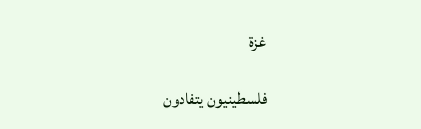غزة

فلسطينيون يتفادون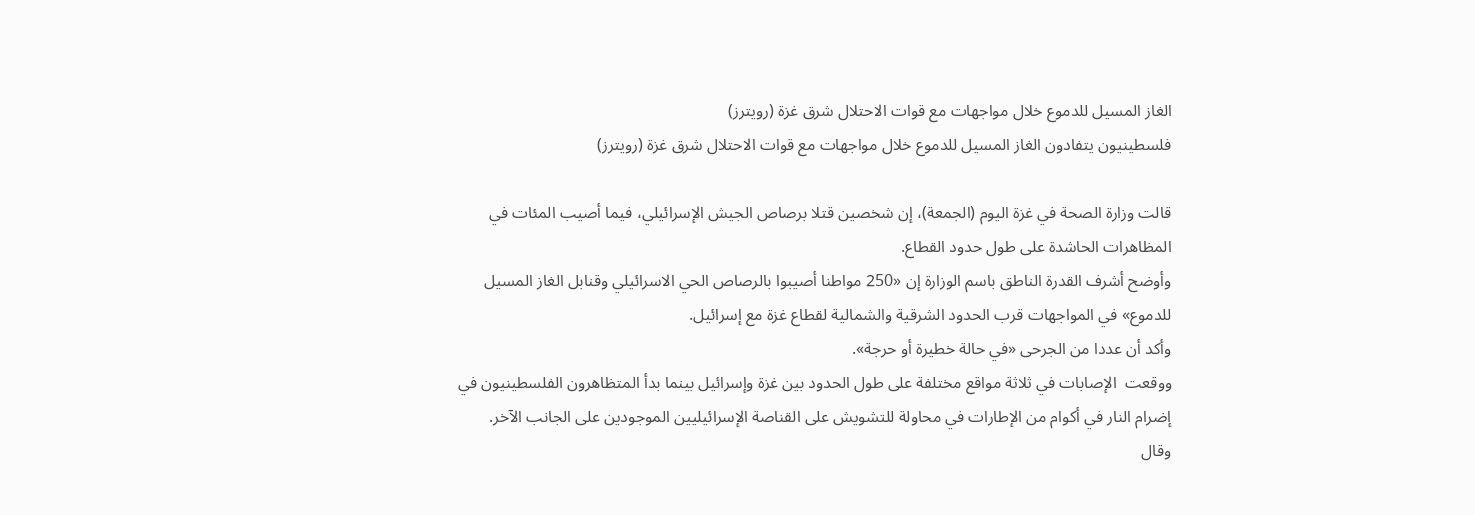الغاز المسيل للدموع خلال مواجهات مع قوات الاحتلال شرق غزة (رويترز)
فلسطينيون يتفادون الغاز المسيل للدموع خلال مواجهات مع قوات الاحتلال شرق غزة (رويترز)

قالت وزارة الصحة في غزة اليوم (الجمعة)، إن شخصين قتلا برصاص الجيش الإسرائيلي، فيما أصيب المئات في المظاهرات الحاشدة على طول حدود القطاع.
وأوضح أشرف القدرة الناطق باسم الوزارة إن «250 مواطنا أصيبوا بالرصاص الحي الاسرائيلي وقنابل الغاز المسيل للدموع» في المواجهات قرب الحدود الشرقية والشمالية لقطاع غزة مع إسرائيل.
وأكد أن عددا من الجرحى «في حالة خطيرة أو حرجة».
ووقعت  الإصابات في ثلاثة مواقع مختلفة على طول الحدود بين غزة وإسرائيل بينما بدأ المتظاهرون الفلسطينيون في إضرام النار في أكوام من الإطارات في محاولة للتشويش على القناصة الإسرائيليين الموجودين على الجانب الآخر.
وقال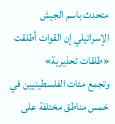متحدث باسم الجيش الإسرائيلي إن القوات أطلقت «طلقات تحذيرية»
وتجمع مئات الفلسطينيين في خمس مناطق مختلفة على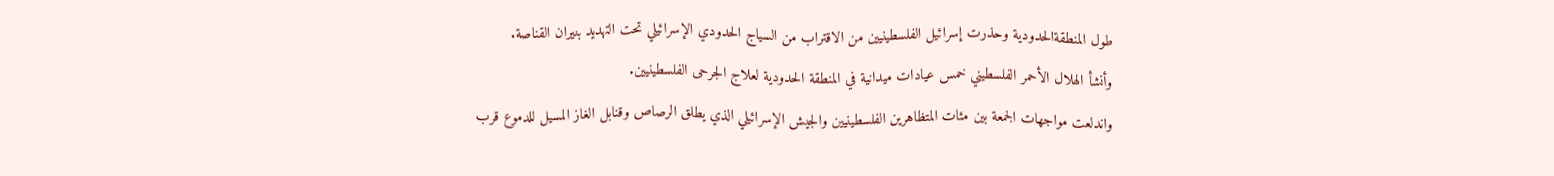طول المنطقةالحدودية وحذرت إسرائيل الفلسطينيين من الاقتراب من السياج الحدودي الإسرائيلي تحت التهديد بنيران القناصة.
وأنشأ الهلال الأحمر الفلسطيني خمس عيادات ميدانية في المنطقة الحدودية لعلاج الجرحى الفلسطينيين.
واندلعت مواجهات الجمعة بين مئات المتظاهرين الفلسطينيين والجيش الإسرائيلي الذي يطلق الرصاص وقنابل الغاز المسيل للدموع قرب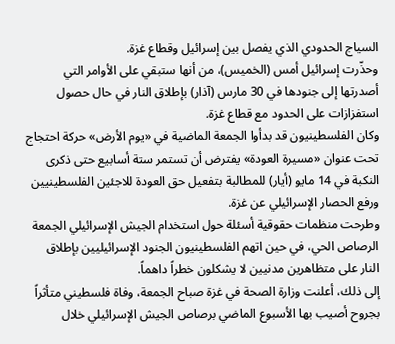السياج الحدودي الذي يفصل بين إسرائيل وقطاع غزة.
وحذّرت إسرائيل أمس (الخميس)، من أنها ستبقي على الأوامر التي أصدرتها إلى جنودها في 30 مارس (آذار) بإطلاق النار في حال حصول استفزازات على الحدود مع قطاع غزة.
وكان الفلسطينيون قد بدأوا الجمعة الماضية في «يوم الأرض» حركة احتجاج تحت عنوان «مسيرة العودة» يفترض أن تستمر ستة أسابيع حتى ذكرى النكبة في 14 مايو (أيار) للمطالبة بتفعيل حق العودة للاجئين الفلسطينيين ورفع الحصار الإسرائيلي عن غزة.
وطرحت منظمات حقوقية أسئلة حول استخدام الجيش الإسرائيلي الجمعة الرصاص الحي، في حين اتهم الفلسطينيون الجنود الإسرائيليين بإطلاق النار على متظاهرين مدنيين لا يشكلون خطراً داهماً.
إلى ذلك، أعلنت وزارة الصحة في غزة صباح الجمعة، وفاة فلسطيني متأثراً بجروح أصيب بها الأسبوع الماضي برصاص الجيش الإسرائيلي خلال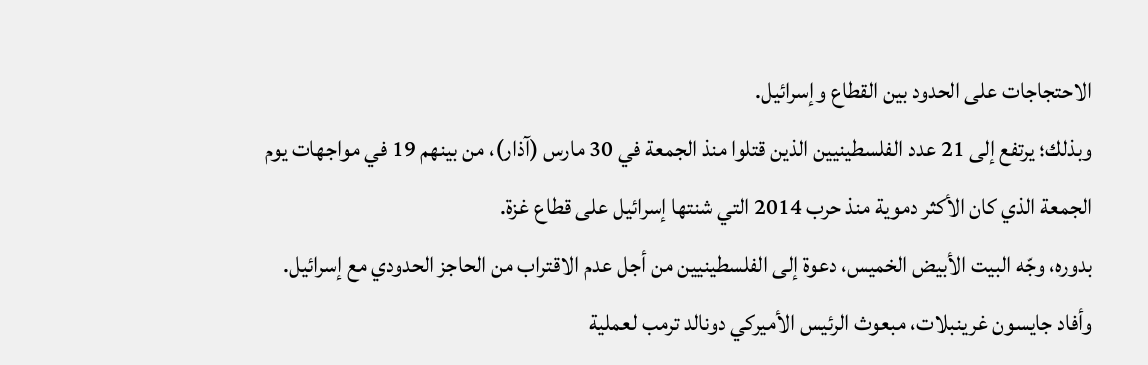الاحتجاجات على الحدود بين القطاع وإسرائيل.
وبذلك؛ يرتفع إلى 21 عدد الفلسطينيين الذين قتلوا منذ الجمعة في 30 مارس (آذار)، من بينهم 19 في مواجهات يوم الجمعة الذي كان الأكثر دموية منذ حرب 2014 التي شنتها إسرائيل على قطاع غزة.
بدوره، وجّه البيت الأبيض الخميس، دعوة إلى الفلسطينيين من أجل عدم الاقتراب من الحاجز الحدودي مع إسرائيل.
وأفاد جايسون غرينبلات، مبعوث الرئيس الأميركي دونالد ترمب لعملية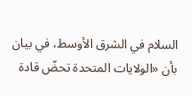السلام في الشرق الأوسط، في بيان بأن «الولايات المتحدة تحضّ قادة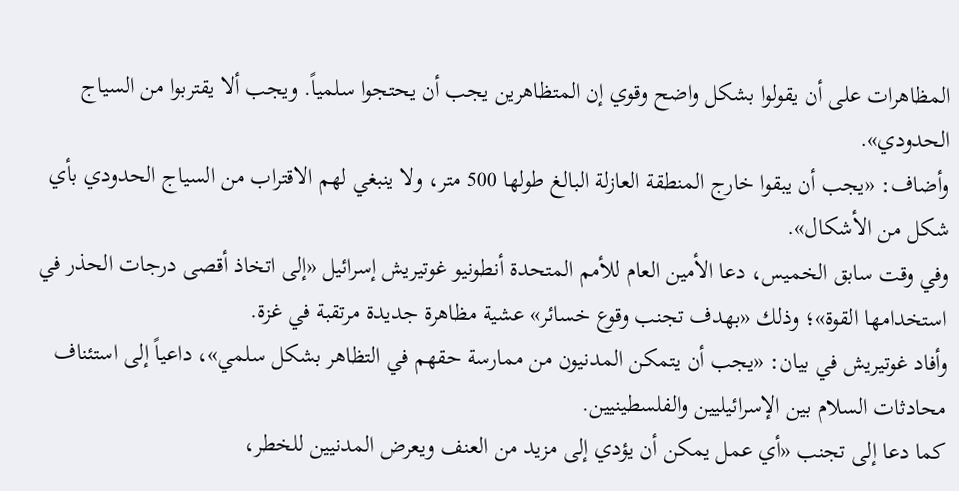المظاهرات على أن يقولوا بشكل واضح وقوي إن المتظاهرين يجب أن يحتجوا سلمياً. ويجب ألا يقتربوا من السياج الحدودي».
وأضاف: «يجب أن يبقوا خارج المنطقة العازلة البالغ طولها 500 متر، ولا ينبغي لهم الاقتراب من السياج الحدودي بأي شكل من الأشكال».
وفي وقت سابق الخميس، دعا الأمين العام للأمم المتحدة أنطونيو غوتيريش إسرائيل «إلى اتخاذ أقصى درجات الحذر في استخدامها القوة»؛ وذلك «بهدف تجنب وقوع خسائر» عشية مظاهرة جديدة مرتقبة في غزة.
وأفاد غوتيريش في بيان: «يجب أن يتمكن المدنيون من ممارسة حقهم في التظاهر بشكل سلمي»، داعياً إلى استئناف محادثات السلام بين الإسرائيليين والفلسطينيين.
كما دعا إلى تجنب «أي عمل يمكن أن يؤدي إلى مزيد من العنف ويعرض المدنيين للخطر،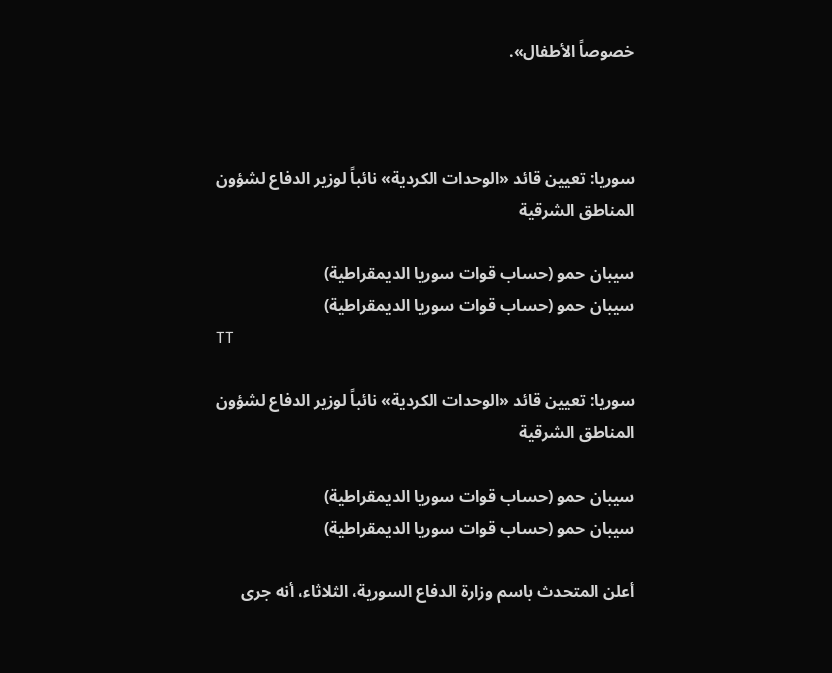خصوصاً الأطفال».



سوريا: تعيين قائد «الوحدات الكردية» نائباً لوزير الدفاع لشؤون المناطق الشرقية

سيبان حمو (حساب قوات سوريا الديمقراطية)
سيبان حمو (حساب قوات سوريا الديمقراطية)
TT

سوريا: تعيين قائد «الوحدات الكردية» نائباً لوزير الدفاع لشؤون المناطق الشرقية

سيبان حمو (حساب قوات سوريا الديمقراطية)
سيبان حمو (حساب قوات سوريا الديمقراطية)

أعلن المتحدث باسم وزارة الدفاع السورية، الثلاثاء، أنه جرى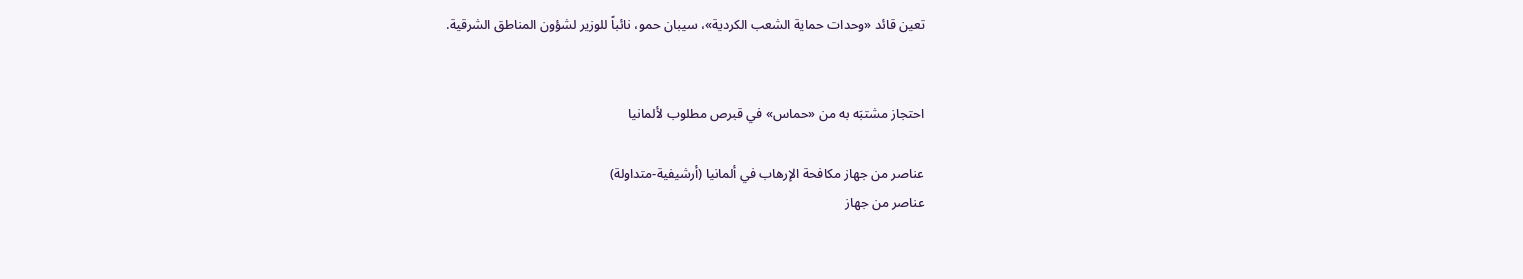تعين قائد «وحدات حماية الشعب الكردية»، سيبان حمو، نائباً للوزير لشؤون المناطق الشرقية.


احتجاز مشتبَه به من «حماس» في قبرص مطلوب لألمانيا

عناصر من جهاز مكافحة الإرهاب في ألمانيا (أرشيفية-متداولة)
عناصر من جهاز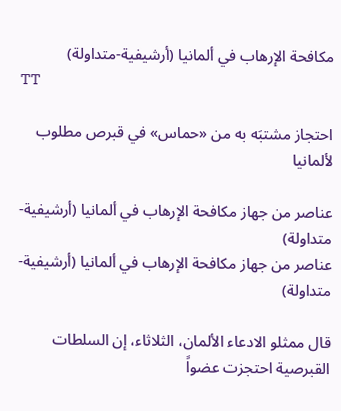مكافحة الإرهاب في ألمانيا (أرشيفية-متداولة)
TT

احتجاز مشتبَه به من «حماس» في قبرص مطلوب لألمانيا

عناصر من جهاز مكافحة الإرهاب في ألمانيا (أرشيفية-متداولة)
عناصر من جهاز مكافحة الإرهاب في ألمانيا (أرشيفية-متداولة)

قال ‌ممثلو الادعاء الألمان، الثلاثاء، إن السلطات القبرصية احتجزت عضواً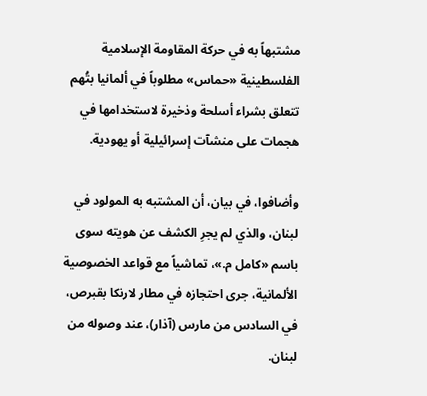مشتبهاً به في حركة المقاومة الإسلامية الفلسطينية «حماس» مطلوباً في ألمانيا بتُهم تتعلق بشراء أسلحة وذخيرة لاستخدامها في هجمات على منشآت إسرائيلية أو يهودية.

وأضافوا، في بيان، أن المشتبه ‌به المولود ‌في لبنان، والذي لم ‌يجرِ الكشف عن هويته سوى باسم «كامل م.»، تماشياً مع قواعد الخصوصية الألمانية، جرى احتجازه في مطار لارنكا بقبرص، في السادس من مارس (آذار)، عند وصوله من لبنان.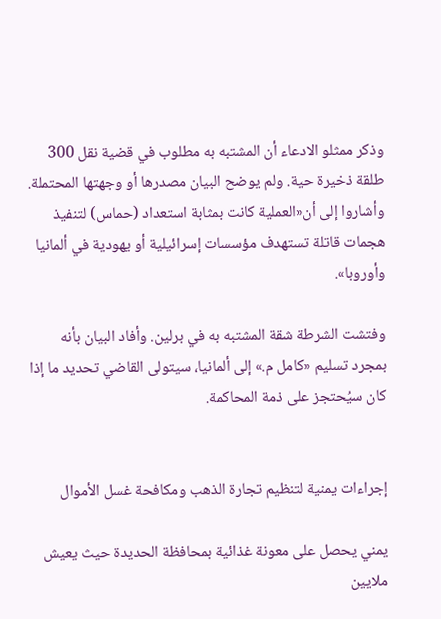وذكر ممثلو الادعاء أن ‌المشتبه به ‌مطلوب في قضية نقل 300 طلقة ذخيرة حية. ولم يوضح البيان مصدرها أو وجهتها المحتملة. وأشاروا إلى أن«العملية كانت بمثابة استعداد (حماس) لتنفيذ هجمات قاتلة تستهدف مؤسسات ‌إسرائيلية أو يهودية في ألمانيا وأوروبا».

وفتشت الشرطة شقة المشتبه به في برلين. وأفاد البيان بأنه بمجرد تسليم «كامل م.» إلى ألمانيا، سيتولى القاضي تحديد ما إذا كان سيُحتجز على ذمة المحاكمة.


إجراءات يمنية لتنظيم تجارة الذهب ومكافحة غسل الأموال

يمني يحصل على معونة غذائية بمحافظة الحديدة حيث يعيش ملايين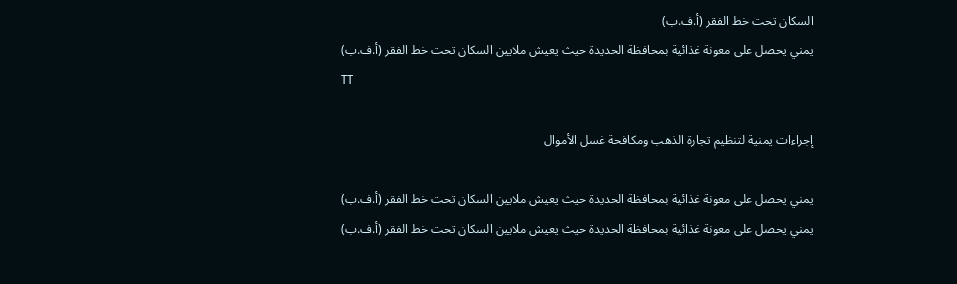السكان تحت خط الفقر (أ.ف.ب)
يمني يحصل على معونة غذائية بمحافظة الحديدة حيث يعيش ملايين السكان تحت خط الفقر (أ.ف.ب)
TT

إجراءات يمنية لتنظيم تجارة الذهب ومكافحة غسل الأموال

يمني يحصل على معونة غذائية بمحافظة الحديدة حيث يعيش ملايين السكان تحت خط الفقر (أ.ف.ب)
يمني يحصل على معونة غذائية بمحافظة الحديدة حيث يعيش ملايين السكان تحت خط الفقر (أ.ف.ب)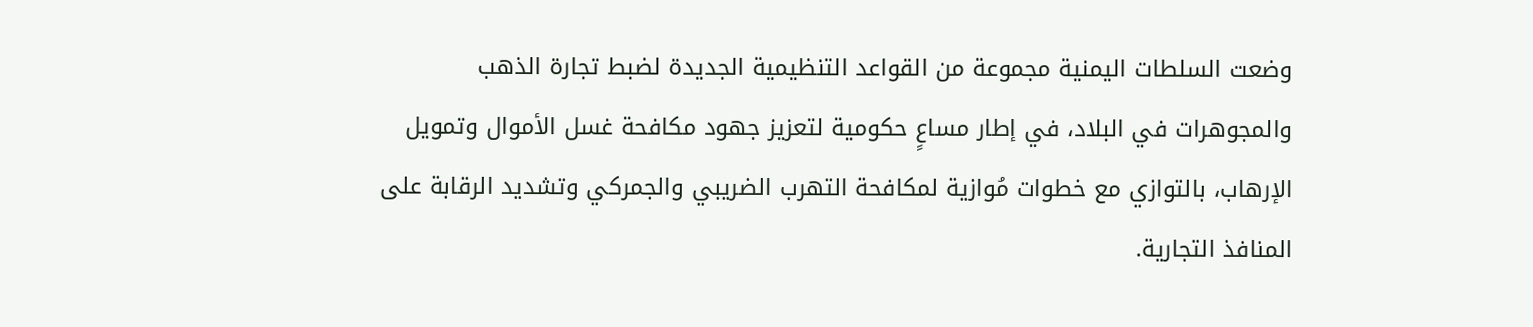وضعت السلطات اليمنية مجموعة من القواعد التنظيمية الجديدة لضبط تجارة الذهب والمجوهرات في البلاد، في إطار مساعٍ حكومية لتعزيز جهود مكافحة غسل الأموال وتمويل الإرهاب، بالتوازي مع خطوات مُوازية لمكافحة التهرب الضريبي والجمركي وتشديد الرقابة على المنافذ التجارية.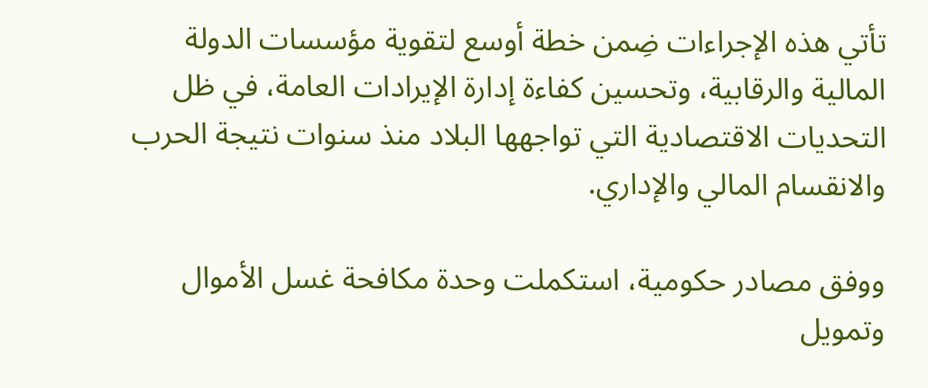تأتي هذه الإجراءات ضِمن خطة أوسع لتقوية مؤسسات الدولة المالية والرقابية، وتحسين كفاءة إدارة الإيرادات العامة، في ظل التحديات الاقتصادية التي تواجهها البلاد منذ سنوات نتيجة الحرب والانقسام المالي والإداري.

ووفق مصادر حكومية، استكملت وحدة مكافحة غسل الأموال وتمويل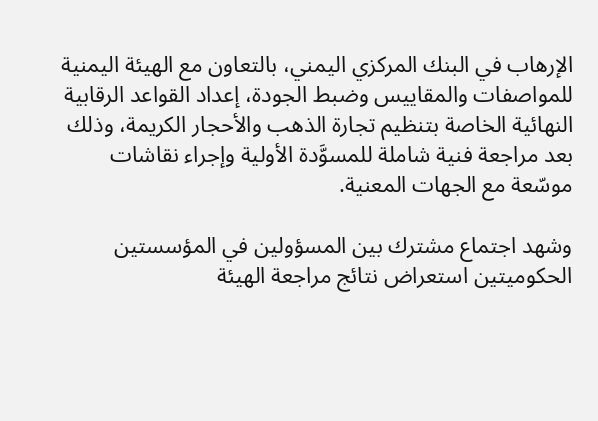الإرهاب في البنك المركزي اليمني، بالتعاون مع الهيئة اليمنية للمواصفات والمقاييس وضبط الجودة، إعداد القواعد الرقابية النهائية الخاصة بتنظيم تجارة الذهب والأحجار الكريمة، وذلك بعد مراجعة فنية شاملة للمسوَّدة الأولية وإجراء نقاشات موسّعة مع الجهات المعنية.

وشهد اجتماع مشترك بين المسؤولين في المؤسستين الحكوميتين استعراض نتائج مراجعة الهيئة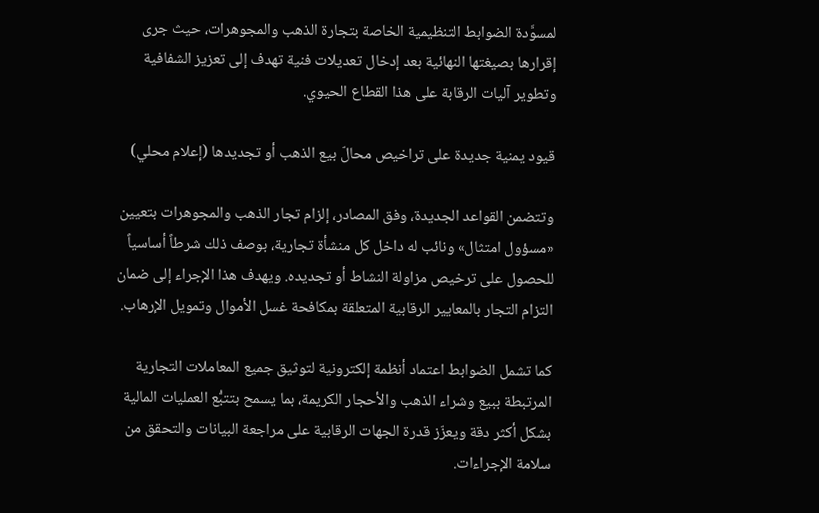لمسوَّدة الضوابط التنظيمية الخاصة بتجارة الذهب والمجوهرات، حيث جرى إقرارها بصيغتها النهائية بعد إدخال تعديلات فنية تهدف إلى تعزيز الشفافية وتطوير آليات الرقابة على هذا القطاع الحيوي.

قيود يمنية جديدة على تراخيص محالّ بيع الذهب أو تجديدها (إعلام محلي)

وتتضمن القواعد الجديدة، وفق المصادر، إلزام تجار الذهب والمجوهرات بتعيين «مسؤول امتثال» ونائب له داخل كل منشأة تجارية، بوصف ذلك شرطاً أساسياً للحصول على ترخيص مزاولة النشاط أو تجديده. ويهدف هذا الإجراء إلى ضمان التزام التجار بالمعايير الرقابية المتعلقة بمكافحة غسل الأموال وتمويل الإرهاب.

كما تشمل الضوابط اعتماد أنظمة إلكترونية لتوثيق جميع المعاملات التجارية المرتبطة ببيع وشراء الذهب والأحجار الكريمة، بما يسمح بتتبُّع العمليات المالية بشكل أكثر دقة ويعزّز قدرة الجهات الرقابية على مراجعة البيانات والتحقق من سلامة الإجراءات.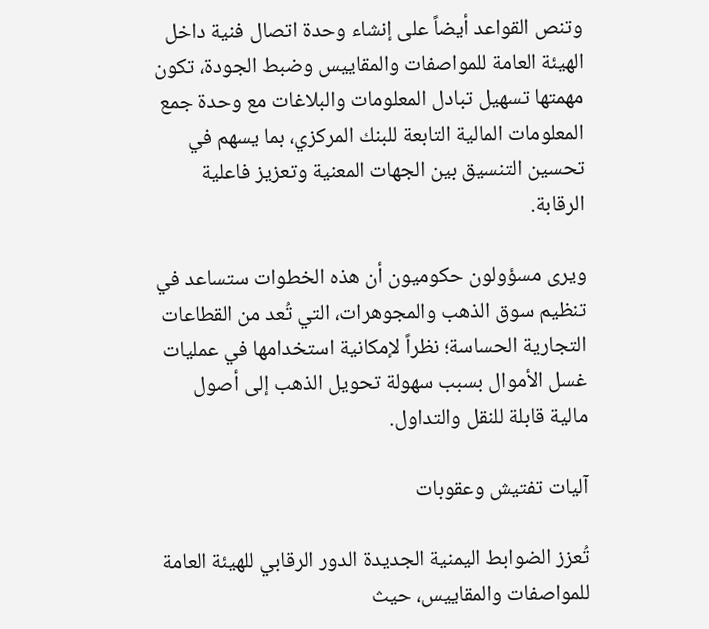وتنص القواعد أيضاً على إنشاء وحدة اتصال فنية داخل الهيئة العامة للمواصفات والمقاييس وضبط الجودة، تكون مهمتها تسهيل تبادل المعلومات والبلاغات مع وحدة جمع المعلومات المالية التابعة للبنك المركزي، بما يسهم في تحسين التنسيق بين الجهات المعنية وتعزيز فاعلية الرقابة.

ويرى مسؤولون حكوميون أن هذه الخطوات ستساعد في تنظيم سوق الذهب والمجوهرات، التي تُعد من القطاعات التجارية الحساسة؛ نظراً لإمكانية استخدامها في عمليات غسل الأموال بسبب سهولة تحويل الذهب إلى أصول مالية قابلة للنقل والتداول.

آليات تفتيش وعقوبات

تُعزز الضوابط اليمنية الجديدة الدور الرقابي للهيئة العامة للمواصفات والمقاييس، حيث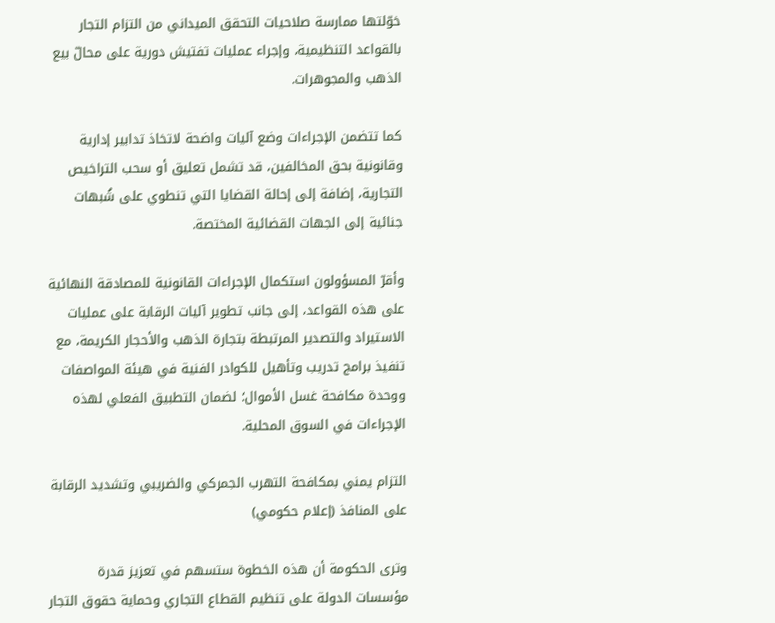خوّلتها ممارسة صلاحيات التحقق الميداني من التزام التجار بالقواعد التنظيمية، وإجراء عمليات تفتيش دورية على محالّ بيع الذهب والمجوهرات.

كما تتضمن الإجراءات وضع آليات واضحة لاتخاذ تدابير إدارية وقانونية بحق المخالفين، قد تشمل تعليق أو سحب التراخيص التجارية، إضافة إلى إحالة القضايا التي تنطوي على شُبهات جنائية إلى الجهات القضائية المختصة.

وأقرّ المسؤولون استكمال الإجراءات القانونية للمصادقة النهائية على هذه القواعد، إلى جانب تطوير آليات الرقابة على عمليات الاستيراد والتصدير المرتبطة بتجارة الذهب والأحجار الكريمة، مع تنفيذ برامج تدريب وتأهيل للكوادر الفنية في هيئة المواصفات ووحدة مكافحة غسل الأموال؛ لضمان التطبيق الفعلي لهذه الإجراءات في السوق المحلية.

التزام يمني بمكافحة التهرب الجمركي والضريبي وتشديد الرقابة على المنافذ (إعلام حكومي)

وترى الحكومة أن هذه الخطوة ستسهم في تعزيز قدرة مؤسسات الدولة على تنظيم القطاع التجاري وحماية حقوق التجار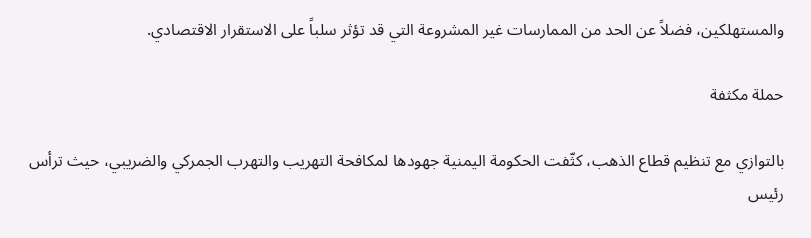والمستهلكين، فضلاً عن الحد من الممارسات غير المشروعة التي قد تؤثر سلباً على الاستقرار الاقتصادي.

حملة مكثفة

بالتوازي مع تنظيم قطاع الذهب، كثّفت الحكومة اليمنية جهودها لمكافحة التهريب والتهرب الجمركي والضريبي، حيث ترأس رئيس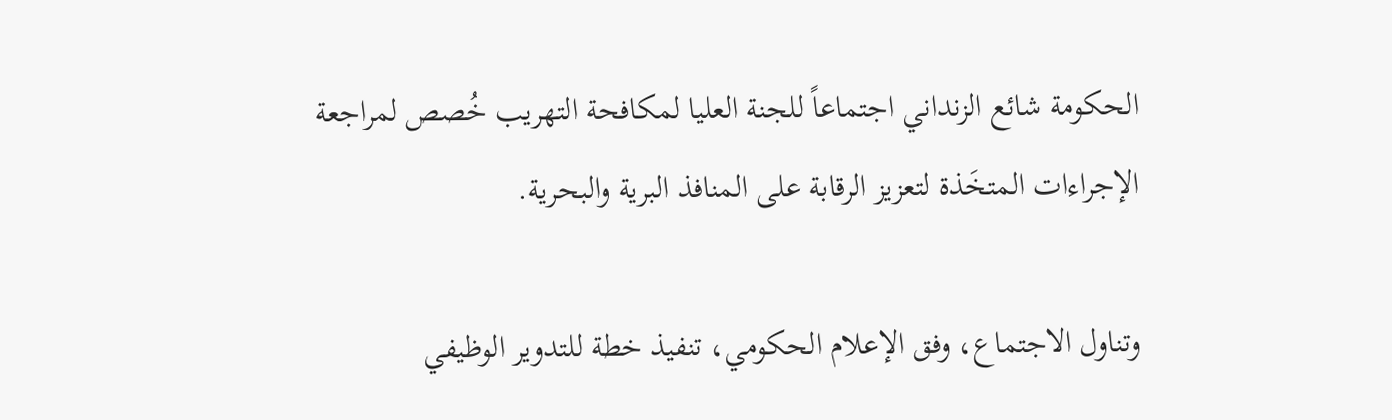الحكومة شائع الزنداني اجتماعاً للجنة العليا لمكافحة التهريب خُصص لمراجعة الإجراءات المتخَذة لتعزيز الرقابة على المنافذ البرية والبحرية.

وتناول الاجتماع، وفق الإعلام الحكومي، تنفيذ خطة للتدوير الوظيفي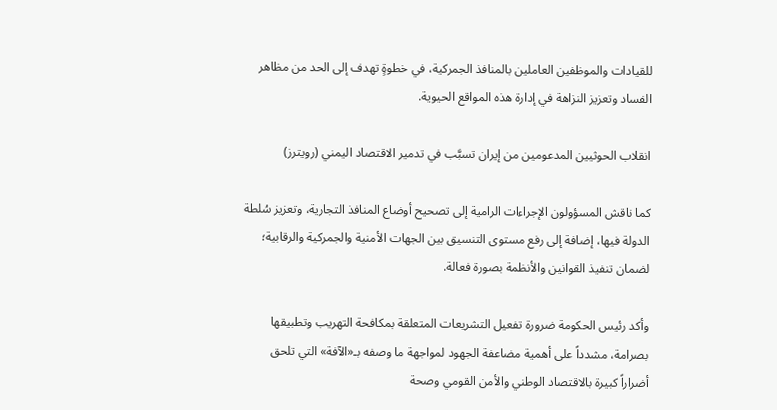للقيادات والموظفين العاملين بالمنافذ الجمركية، في خطوةٍ تهدف إلى الحد من مظاهر الفساد وتعزيز النزاهة في إدارة هذه المواقع الحيوية.

انقلاب الحوثيين المدعومين من إيران تسبَّب في تدمير الاقتصاد اليمني (رويترز)

كما ناقش المسؤولون الإجراءات الرامية إلى تصحيح أوضاع المنافذ التجارية، وتعزيز سُلطة الدولة فيها، إضافة إلى رفع مستوى التنسيق بين الجهات الأمنية والجمركية والرقابية؛ لضمان تنفيذ القوانين والأنظمة بصورة فعالة.

وأكد رئيس الحكومة ضرورة تفعيل التشريعات المتعلقة بمكافحة التهريب وتطبيقها بصرامة، مشدداً على أهمية مضاعفة الجهود لمواجهة ما وصفه بـ«الآفة» التي تلحق أضراراً كبيرة بالاقتصاد الوطني والأمن القومي وصحة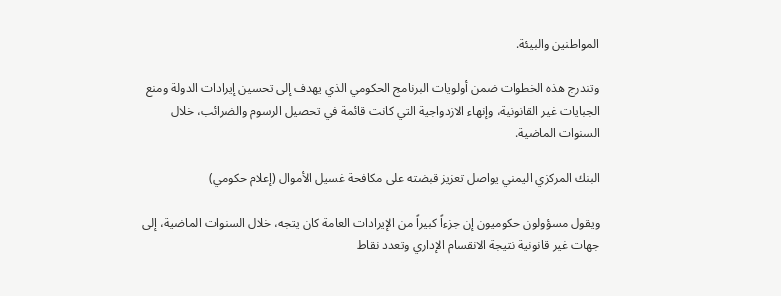المواطنين والبيئة.

وتندرج هذه الخطوات ضمن أولويات البرنامج الحكومي الذي يهدف إلى تحسين إيرادات الدولة ومنع الجبايات غير القانونية، وإنهاء الازدواجية التي كانت قائمة في تحصيل الرسوم والضرائب، خلال السنوات الماضية.

البنك المركزي اليمني يواصل تعزيز قبضته على مكافحة غسيل الأموال (إعلام حكومي)

ويقول مسؤولون حكوميون إن جزءاً كبيراً من الإيرادات العامة كان يتجه، خلال السنوات الماضية، إلى جهات غير قانونية نتيجة الانقسام الإداري وتعدد نقاط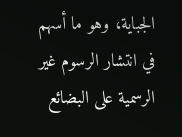الجباية، وهو ما أسهم في انتشار الرسوم غير الرسمية على البضائع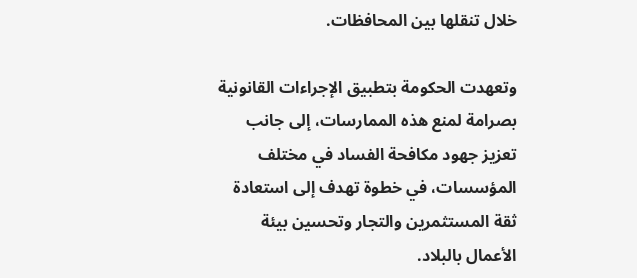خلال تنقلها بين المحافظات.

وتعهدت الحكومة بتطبيق الإجراءات القانونية بصرامة لمنع هذه الممارسات، إلى جانب تعزيز جهود مكافحة الفساد في مختلف المؤسسات، في خطوة تهدف إلى استعادة ثقة المستثمرين والتجار وتحسين بيئة الأعمال بالبلاد.